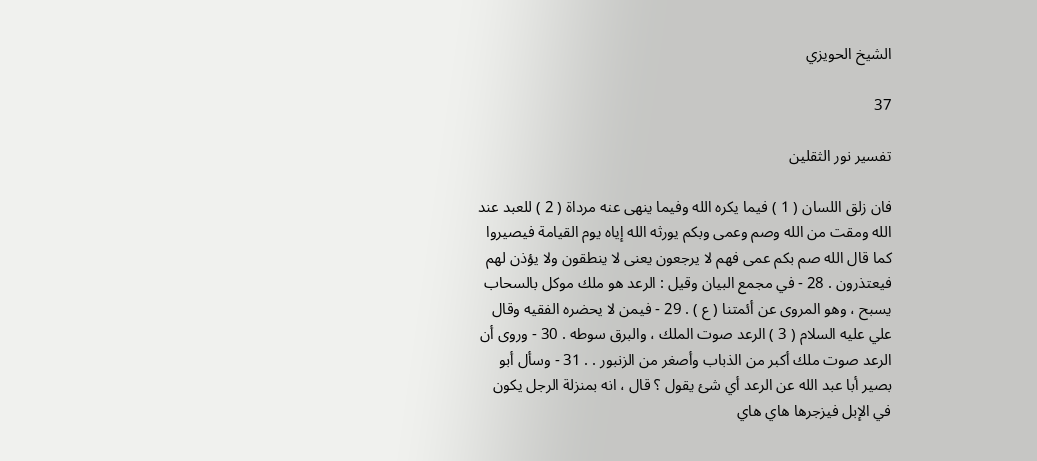الشيخ الحويزي

37

تفسير نور الثقلين

فان زلق اللسان ( 1 ) فيما يكره الله وفيما ينهى عنه مرداة ( 2 ) للعبد عند الله ومقت من الله وصم وعمى وبكم يورثه الله إياه يوم القيامة فيصيروا كما قال الله صم بكم عمى فهم لا يرجعون يعنى لا ينطقون ولا يؤذن لهم فيعتذرون . 28 - في مجمع البيان وقيل : الرعد هو ملك موكل بالسحاب يسبح ، وهو المروى عن أئمتنا ( ع ) . 29 - فيمن لا يحضره الفقيه وقال علي عليه السلام ( 3 ) الرعد صوت الملك ، والبرق سوطه . 30 - وروى أن الرعد صوت ملك أكبر من الذباب وأصغر من الزنبور . . 31 - وسأل أبو بصير أبا عبد الله عن الرعد أي شئ يقول ؟ قال ، انه بمنزلة الرجل يكون في الإبل فيزجرها هاي هاي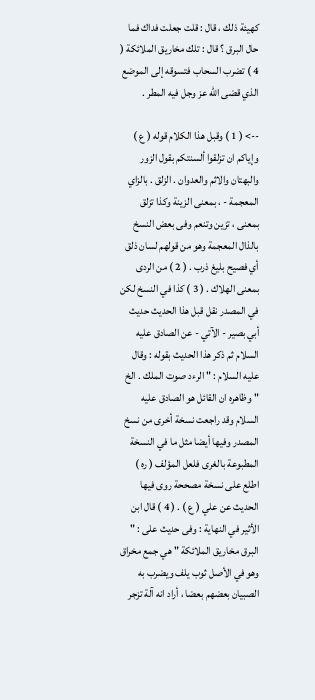كهيئة ذلك ، قال : قلت جعلت فداك فما حال البرق ؟ قال : تلك مخاريق الملائكة ( 4 ) تضرب السحاب فتسوقه إلى الموضع الذي قضى الله عز وجل فيه المطر .

--> ( 1 ) وقبل هذا الكلام قوله ( ع ) وإياكم ان تزلقوا ألسنتكم بقول الزور والبهتان والاثم والعدوان . الزلق . بالزاي المعجمة - ، بمعنى الزينة وكذا تزلق بمعنى ، تزين وتنعم وفى بعض النسخ بالذال المعجمة وهو من قولهم لسان ذلق أي فصيح بليغ ذرب . ( 2 ) من الردى بمعنى الهلاك . ( 3 ) كذا في النسخ لكن في المصدر نقل قبل هذا الحديث حديث أبي بصير - الآتي - عن الصادق عليه السلام ثم ذكر هذا الحديث بقوله : وقال عليه السلام : " الرءد صوت الملك . الخ " وظاهره ان القائل هو الصادق عليه السلام وقد راجعت نسخة أخرى من نسخ المصدر وفيها أيضا مثل ما في النسخة المطبوعة بالغرى فلعل المؤلف ( ره ) اطلع على نسخة مصححة روى فيها الحديث عن علي ( ع ) . ( 4 ) قال ابن الأثير في النهاية : وفى حديث على : " البرق مخاريق الملائكة " هي جمع مخراق وهو في الأصل ثوب يلف ويضرب به الصبيان بعضهم بعضا ، أراد انه آلة تزجر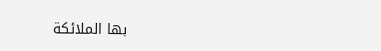بها الملائكة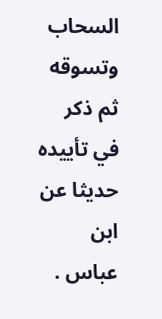السحاب وتسوقه ثم ذكر في تأييده حديثا عن ابن عباس .